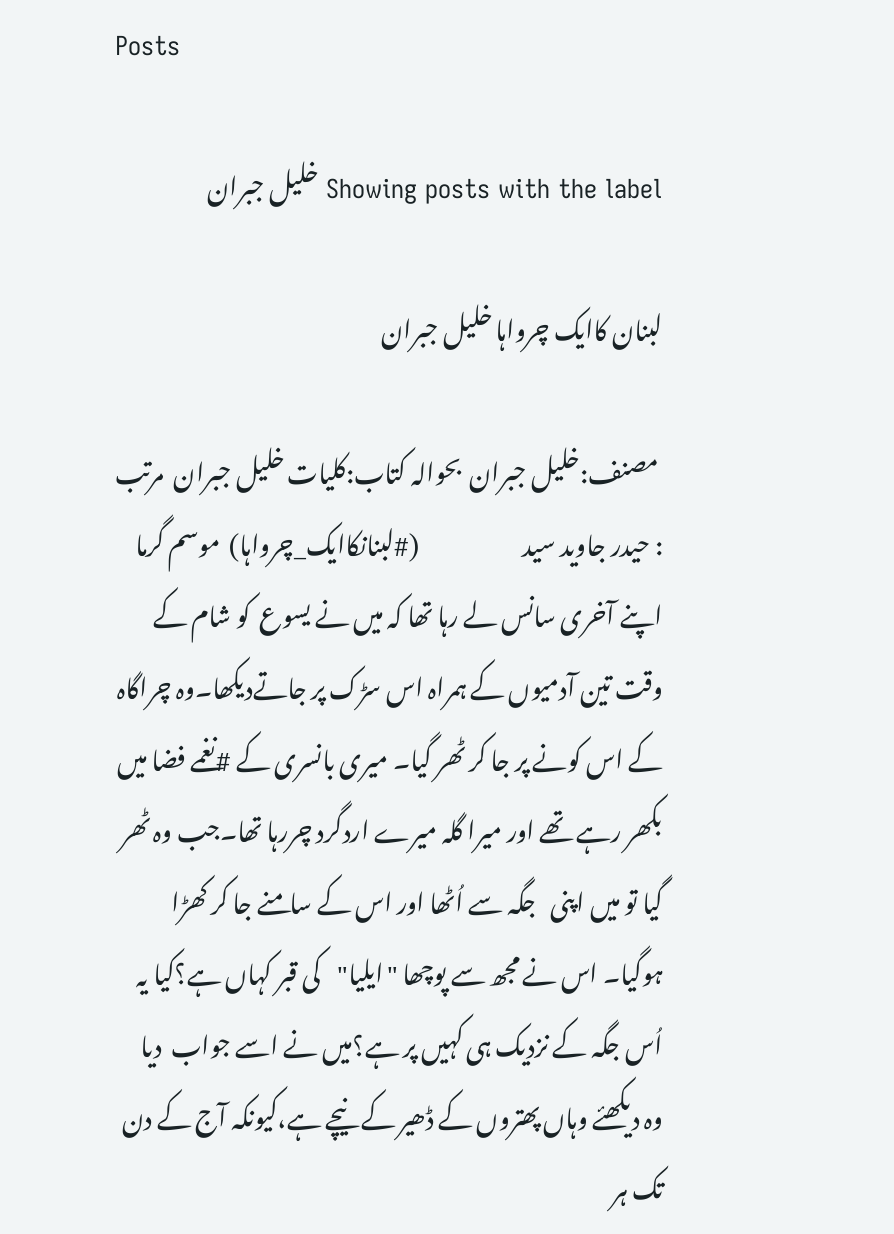Posts

Showing posts with the label خلیل جبران

لبنان کاایک چرواہا خلیل جبران

 مصنف:خلیل جبران  بحوالہ کتاب:کلیات خلیل جبران  مرتب : حیدر جاوید سید                      (#لبنانکاایک_چرواہا)  موسم گرما اپنے آخری سانس لے رہا تھا کہ میں نے یسوع  کو شام کے وقت تین آدمیوں کے ہمراہ اس سڑک پر جاتےدیکھا۔وہ چراگاہ کے اس کونے پر جا کر ٹھر گیا۔ میری بانسری کے #نغمے فضا میں بکھر رہے تھے اور میرا گلہ میرے اردگرد چررہا تھا۔جب وہ ٹھر گیا تو میں اپنی   جگہ سے اُٹھا اور اس کے سامنے جا کر کھڑا ہوگیا۔ اس نے مجھ سے پوچھا "ایلیا"کی قبر کہاں ہے؟کیا یہ اُس جگہ کے نزدیک ہی کہیں پر ہے؟میں نے اسے جواب  دیا وہ دیکھئے وہاں پھتروں کے ڈھیر کے نیچے ہے،کیونکہ آج کے دن تک ہر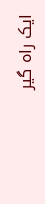ایک راہ گیر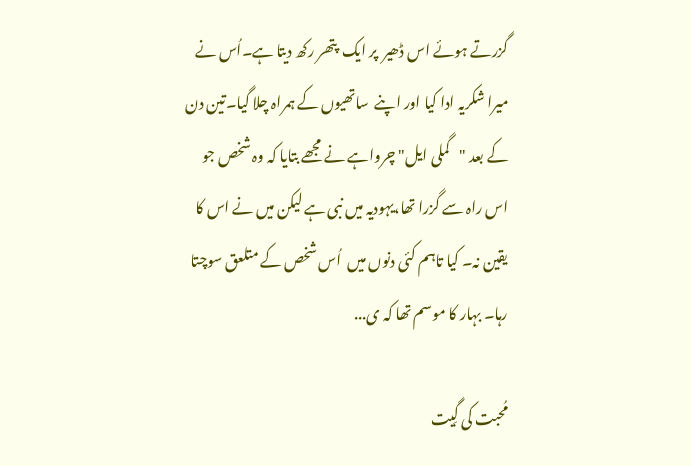گزرتے ہوئے اس ڈھیر  پر ایک  پتھر رکھ دیتا ہے۔اُس نے میرا شکریہ ادا کیا اور اپنے  ساتھیوں کے ہمراہ چلا گیا۔تین دن کے بعد "گملی ایل" چرواہے نے مجھے بتایا کہ وہ شخص جو اس راہ سے گزرا تھا،یہودیہ میں نبی ہے لیکن میں نے اس کا یقین نہ۔ کیا تاہم کئی دنوں میں  اُس شخص کے متلعق سوچتا رہا۔ بہار کا موسم تھا کہ ی...

مُحبت کی گِیت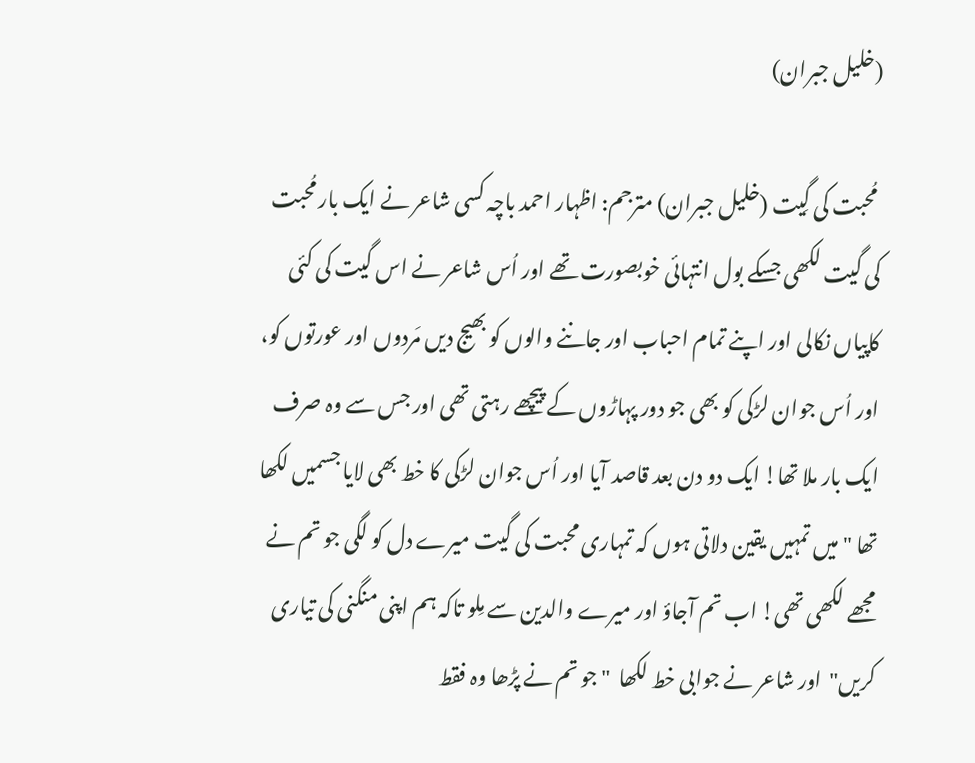(خلیل جبران)

 مُحبت کی گِیت (خلیل جبران) مترجم: اظہار احمد باچہ کسی شاعر نے ایک بار مُحبت کی گیت لکھی جسکے بول انتہائی خوبصورت تھے اور اُس شاعر نے اس گیت کی کئی کاپیاں نکالی اور اپنے تمام احباب اور جاننے والوں کو بھیج دیں مَردوں اور عورتوں کو، اور اُس جوان لڑکی کو بھی جو دور پہاڑوں کے پیچھے رہتی تھی اور جس سے وہ صرف ایک بار ملا تھا! ایک دو دن بعد قاصد آیا اور اُس جوان لڑکی کا خط بھی لایا جسمیں لکھا تھا "میں تمہیں یقین دلاتی ہوں کہ تمہاری محبت کی گیت میرے دل کو لگی جو تم نے مجھے لکھی تھی! اب تم آجاؤ اور میرے والدین سے مِلو تاکہ ہم اپنی منگنی کی تیاری کریں"  اور شاعر نے جوابی خط لکھا  "جو تم نے پڑھا وہ فقط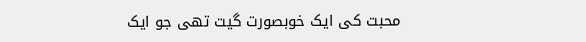محبت کی ایک خوبصورت گیت تھی جو ایک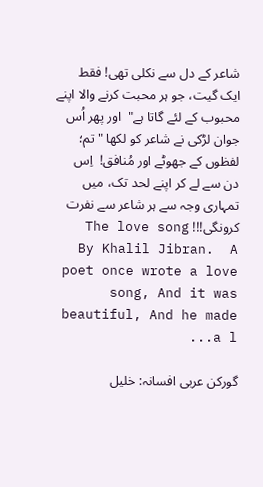شاعر کے دل سے نکلی تھی! فقط ایک گیت، جو ہر محبت کرنے والا اپنے محبوب کے لئے گاتا ہے"  اور پھر اُس جوان لڑکی نے شاعر کو لکھا "تم؛ لفظوں کے جھوٹے اور مُنافق!  اِس دن سے لے کر اپنے لحد تک، میں تمہاری وجہ سے ہر شاعر سے نفرت کرونگی!!! The love song  By Khalil Jibran.  A poet once wrote a love song, And it was beautiful, And he made a l...

گورکن عربی افسانہ: خلیل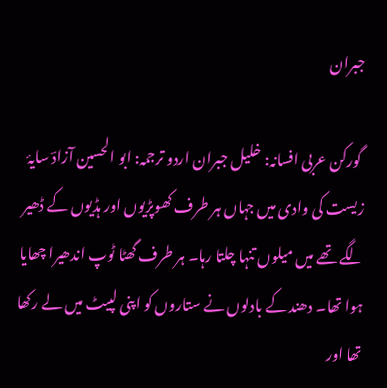جبران

 گورکن عربی افسانہ: خلیل جبران اردو ترجمہ: ابو الحسین آزادؔ سایۂ زیست کی وادی میں جہاں ہر طرف کھوپڑیوں اور ہڈیوں کے ڈھیر لگے تھے میں میلوں تنہا چلتا رہا۔ ہر طرف گھٹا ٹوپ اندھیرا چھایا ہوا تھا۔ دھند کے بادلوں نے ستاروں کو اپنی لپیٹ میں لے رکھا تھا اور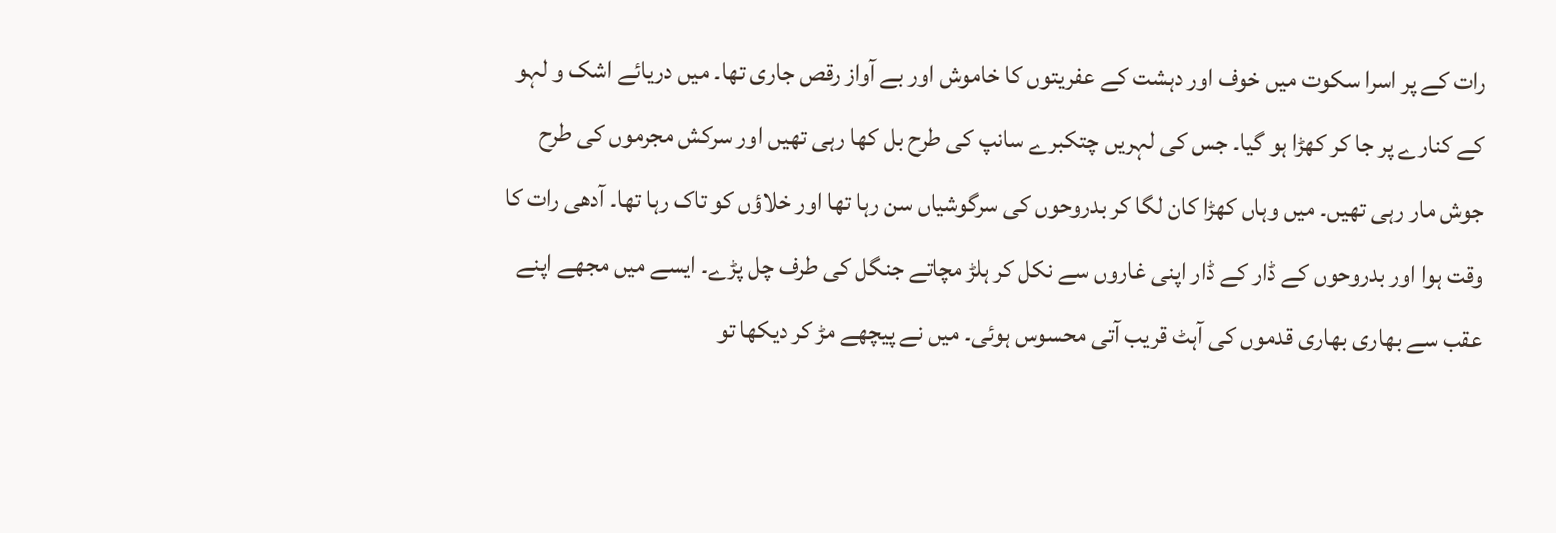رات کے پر اسرا سکوت میں خوف اور دہشت کے عفریتوں کا خاموش اور بے آواز رقص جاری تھا۔ میں دریائے اشک و لہو کے کنارے پر جا کر کھڑا ہو گیا۔ جس کی لہریں چتکبرے سانپ کی طرح بل کھا رہی تھیں اور سرکش مجرموں کی طرح جوش مار رہی تھیں۔ میں وہاں کھڑا کان لگا کر بدروحوں کی سرگوشیاں سن رہا تھا اور خلاؤں کو تاک رہا تھا۔ آدھی رات کا وقت ہوا اور بدروحوں کے ڈار کے ڈار اپنی غاروں سے نکل کر ہلڑ مچاتے جنگل کی طرف چل پڑے۔ ایسے میں مجھے اپنے عقب سے بھاری بھاری قدموں کی آہٹ قریب آتی محسوس ہوئی۔ میں نے پیچھے مڑ کر دیکھا تو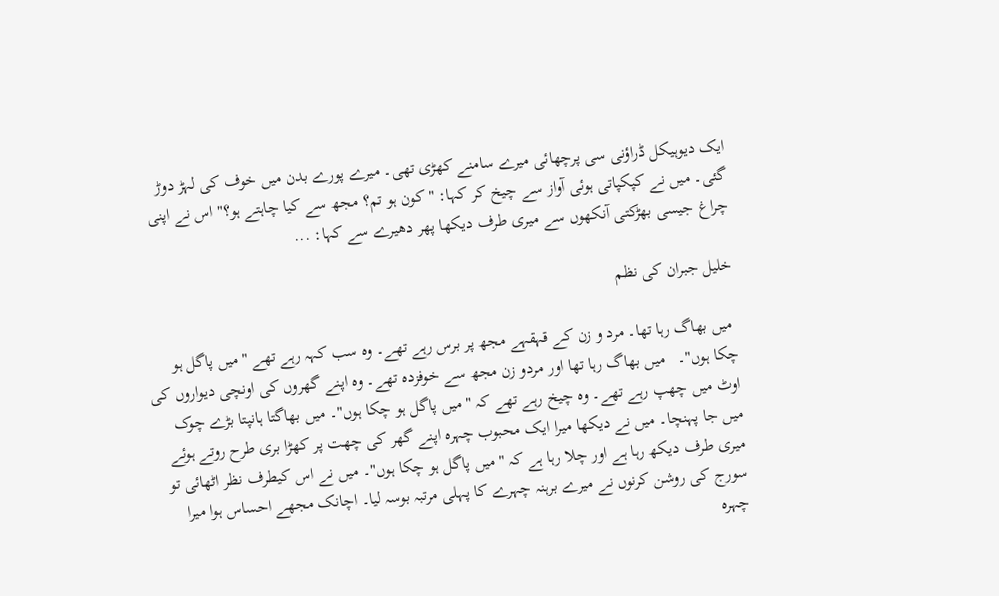ایک دیوہیکل ڈراؤنی سی پرچھائی میرے سامنے کھڑی تھی۔ میرے پورے بدن میں خوف کی لہڑ دوڑ گئی۔ میں نے کپکپاتی ہوئی آواز سے چیخ کر کہا: "کون ہو تم؟ مجھ سے کیا چاہتے ہو؟" اس نے اپنی چراغ جیسی بھڑکتی آنکھوں سے میری طرف دیکھا پھر دھیرے سے کہا: ...

خلیل جبران کی نظم

 میں بھاگ رہا تھا۔ مرد و زن کے قہقہے مجھ پر برس رہے تھے۔ وہ سب کہہ رہے تھے "میں پاگل ہو چکا ہوں"۔   میں بھاگ رہا تھا اور مردو زن مجھ سے خوفزدہ تھے۔ وہ اپنے گھروں کی اونچی دیواروں کی اوٹ میں چھپ رہے تھے۔ وہ چیخ رہے تھے کہ "میں پاگل ہو چکا ہوں"۔ میں بھاگتا ہانپتا بڑے چوک میں جا پہنچا۔ میں نے دیکھا میرا ایک محبوب چہرہ اپنے گھر کی چھت پر کھڑا بری طرح روتے ہوئے میری طرف دیکھ رہا ہے اور چلا رہا ہے کہ "میں پاگل ہو چکا ہوں"۔ میں نے اس کیطرف نظر اٹھائی تو سورج کی روشن کرنوں نے میرے برہنہ چہرے کا پہلی مرتبہ بوسہ لیا۔ اچانک مجھے احساس ہوا میرا چہرہ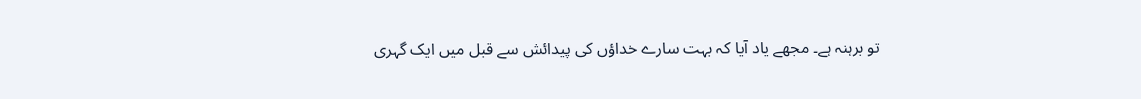تو برہنہ ہے۔ مجھے یاد آیا کہ بہت سارے خداؤں کی پیدائش سے قبل میں ایک گہری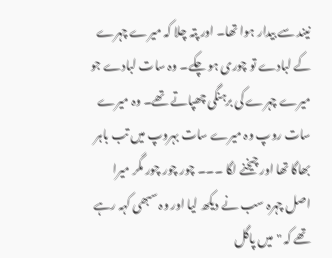نیند سے بیدار ہوا تھا۔ اور پتہ چلا کہ میرے چہرے کے لبادے تو چوری ہو چکے۔ وہ سات لبادے جو میرے چہرے کی برہنگی چھپاتے تھے۔ وہ میرے سات روپ وہ میرے سات بہروپ میں تب باہر بھاگا تھا اور چیخنے لگا ۔۔۔ چور چور چور مگر میرا اصل چہرہ سب نے دیکھ لیا اور وہ سبھی کہہ رہے تھے کہ "میں پاگل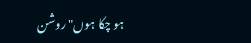ہو چکا ہوں" روشن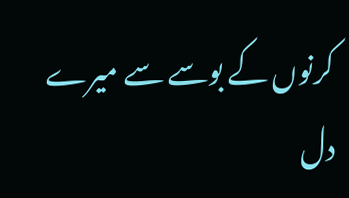کرنوں کے بوسے سے میرے دل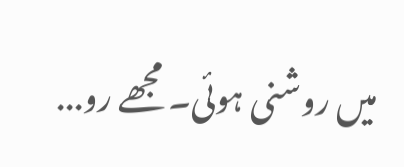میں روشنی ہوئی۔ مجھے رو...